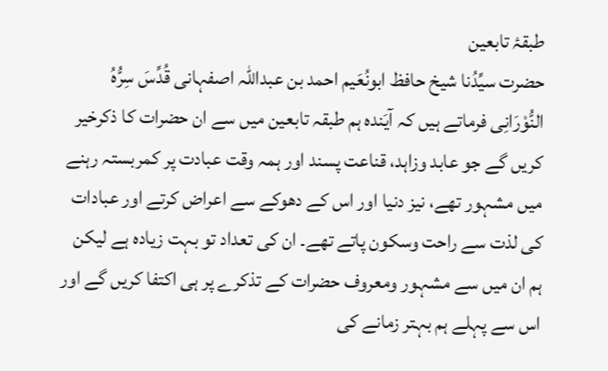طبقۂ تابعین
حضرت سیِّدُنا شیخ حافظ ابونُعَیم احمد بن عبداللّٰہ اصفہانی قُدِّسَ سِرُّہُ النُّوْرَانِی فرماتے ہیں کہ آیَندہ ہم طبقہ تابعین میں سے ان حضرات کا ذکرخیر کریں گے جو عابد وزاہد، قناعت پسند اور ہمہ وقت عبادت پر کمربستہ رہنے میں مشہور تھے، نیز دنیا اور اس کے دھوکے سے اعراض کرتے اور عبادات کی لذت سے راحت وسکون پاتے تھے۔ ان کی تعداد تو بہت زیادہ ہے لیکن ہم ان میں سے مشہور ومعروف حضرات کے تذکرے پر ہی اکتفا کریں گے اور اس سے پہلے ہم بہتر زمانے کی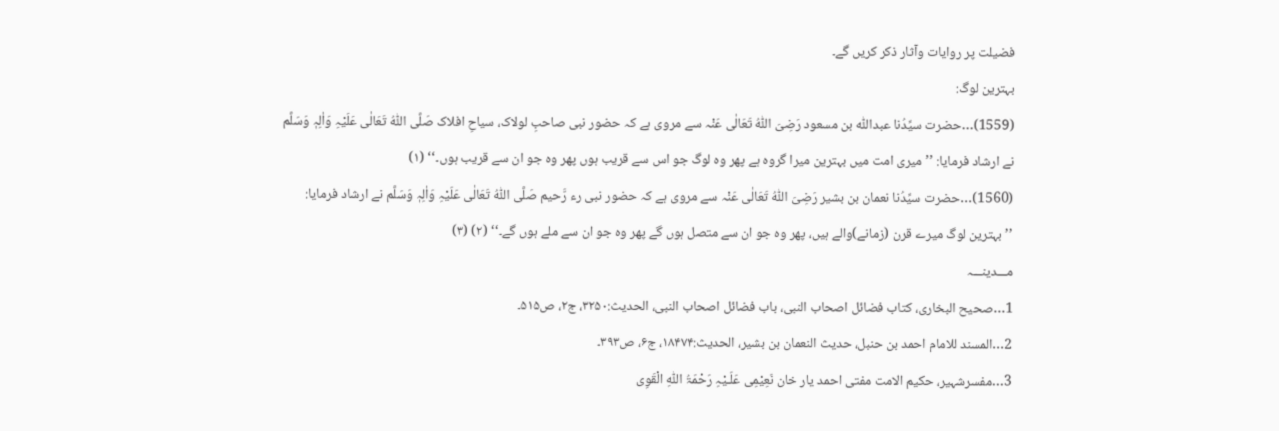فضیلت پر روایات وآثار ذکر کریں گے۔
بہترین لوگ:
(1559)…حضرت سیِّدُنا عبداللّٰہ بن مسعود رَضِیَ اللّٰہُ تَعَالٰی عَنْہ سے مروی ہے کہ حضور نبی صاحبِ لولاک، سیاحِ افلاک صَلَّی اللّٰہُ تَعَالٰی عَلَیْہِ وَاٰلِہٖ وَسَلَّم نے ارشاد فرمایا: ’’میری امت میں بہترین میرا گروہ ہے پھر وہ لوگ جو اس سے قریب ہوں پھر وہ جو ان سے قریب ہوں۔‘‘ (۱)
(1560)…حضرت سیِّدُنا نعمان بن بشیر رَضِیَ اللّٰہُ تَعَالٰی عَنْہ سے مروی ہے کہ حضور نبی رء رَّحیم صَلَّی اللّٰہُ تَعَالٰی عَلَیْہِ وَاٰلِہٖ وَسَلَّم نے ارشاد فرمایا: ’’بہترین لوگ میرے قرن (زمانے)والے ہیں، پھر وہ جو ان سے متصل ہوں گے پھر وہ جو ان سے ملے ہوں گے۔‘‘ (۲) (۳)
مـــدینـــہ
1…صحیح البخاری، کتاب فضائل اصحاب النبی، باب فضائل اصحاب النبی، الحدیث:۳۲۵۰، ج۲، ص۵۱۵۔
2…المسند للامام احمد بن حنبل، حدیث النعمان بن بشیر، الحدیث:۱۸۴۷۴، ج۶، ص۳۹۳۔
3…مفسرشہیر، حکیم الامت مفتی احمد یار خان نَعِیْمِی عَلَـیْہِ رَحْمَۃُ اللّٰہِ الْقَوِی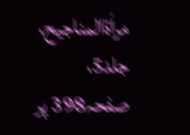مراٰۃالمناجیح، جلد5، صفحہ398 پر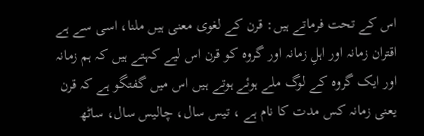اس کے تحت فرماتے ہیں: قرن کے لغوی معنی ہیں ملنا، اسی سے ہے اقتران زمانہ اور اہلِ زمانہ اور گروہ کو قرن اس لیے کہتے ہیں کہ ہم زمانہ اور ایک گروہ کے لوگ ملے ہوئے ہوتے ہیں اس میں گفتگو ہے کہ قرن یعنی زمانہ کس مدت کا نام ہے ، تیس سال، چالیس سال، ساٹھ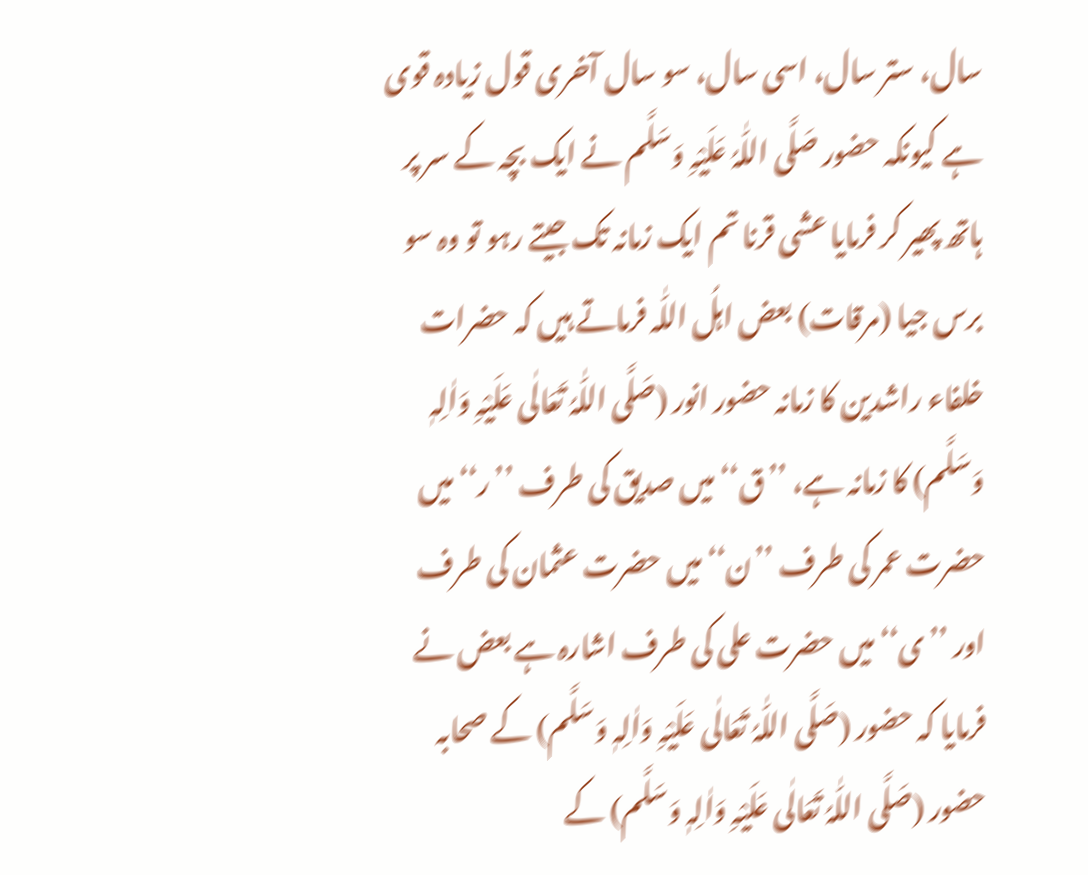سال، ستر سال، اسی سال، سو سال آخری قول زیادہ قوی ہے کیونکہ حضور صَلَّی اللّٰہُ عَلَیْہِ وَسَلَّم نے ایک بچہ کے سر پر ہاتھ پھیر کر فرمایا عشی قرنا تم ایک زمانہ تک جیتے رہو تو وہ سو برس جیا (مرقات) بعض اہلُ اللّٰہ فرماتے ہیں کہ حضرات خلفاء راشدین کا زمانہ حضور انور (صَلَّی اللّٰہُ تَعَالٰی عَلَیْہِ وَاٰلِہٖ وَسَلَّم) کا زمانہ ہے، ’’ق‘‘ میں صدیق کی طرف ’’ر‘‘ میں حضرت عمر کی طرف ’’ن‘‘ میں حضرت عثمان کی طرف اور ’’ی‘‘ میں حضرت علی کی طرف اشارہ ہے بعض نے فرمایا کہ حضور (صَلَّی اللّٰہُ تَعَالٰی عَلَیْہِ وَاٰلِہٖ وَسَلَّم) کے صحابہ حضور (صَلَّی اللّٰہُ تَعَالٰی عَلَیْہِ وَاٰلِہٖ وَسَلَّم) کے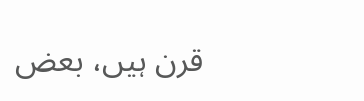قرن ہیں، بعض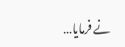نے فرمایا…